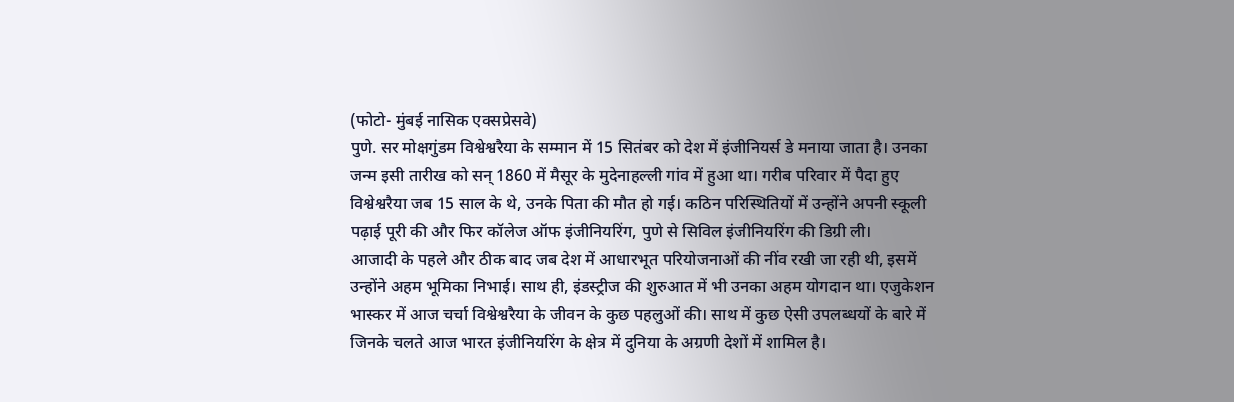(फोटो- मुंबई नासिक एक्सप्रेसवे)
पुणे. सर मोक्षगुंडम विश्वेश्वरैया के सम्मान में 15 सितंबर को देश में इंजीनियर्स डे मनाया जाता है। उनका जन्म इसी तारीख को सन् 1860 में मैसूर के मुदेनाहल्ली गांव में हुआ था। गरीब परिवार में पैदा हुए विश्वेश्वरैया जब 15 साल के थे, उनके पिता की मौत हो गई। कठिन परिस्थितियों में उन्होंने अपनी स्कूली पढ़ाई पूरी की और फिर कॉलेज ऑफ इंजीनियरिंग, पुणे से सिविल इंजीनियरिंग की डिग्री ली।
आजादी के पहले और ठीक बाद जब देश में आधारभूत परियोजनाओं की नींव रखी जा रही थी, इसमें उन्होंने अहम भूमिका निभाई। साथ ही, इंडस्ट्रीज की शुरुआत में भी उनका अहम योगदान था। एजुकेशन भास्कर में आज चर्चा विश्वेश्वरैया के जीवन के कुछ पहलुओं की। साथ में कुछ ऐसी उपलब्धयों के बारे में जिनके चलते आज भारत इंजीनियरिंग के क्षेत्र में दुनिया के अग्रणी देशों में शामिल है।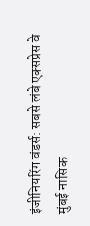इंजीनियरिंग वंडर्स: सबसे लंबे एक्सप्रेस वे
मुंबई नासिक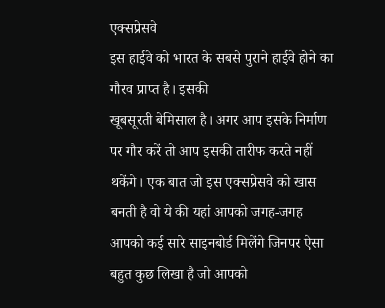एक्सप्रेसवे
इस हाईवे को भारत के सबसे पुराने हाईवे होने का गौरव प्राप्त है। इसकी
खूबसूरती बेमिसाल है। अगर आप इसके निर्माण पर गौर करें तो आप इसकी तारीफ करते नहीं थकेंगे। एक बात जो इस एक्सप्रेसवे को खास बनती है वो ये की यहां आपको जगह-जगह आपको कई सारे साइनबोर्ड मिलेंगे जिनपर ऐसा बहुत कुछ लिखा है जो आपको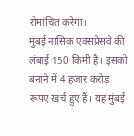रोमांचित करेगा।
मुंबई नासिक एक्सप्रेसवे की लंबाई 150 किमी है। इसको बनाने में 4 हजार करोड़ रूपए खर्च हुए हैं। यह मुंबई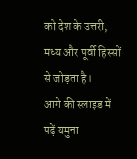को देश के उत्तरी, मध्य और पूर्वी हिस्सों से जोड़ता है।
आगे की स्लाइड में पढ़ें यमुना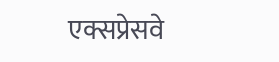एक्सप्रेसवे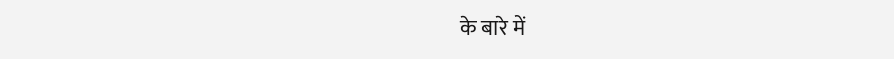के बारे में